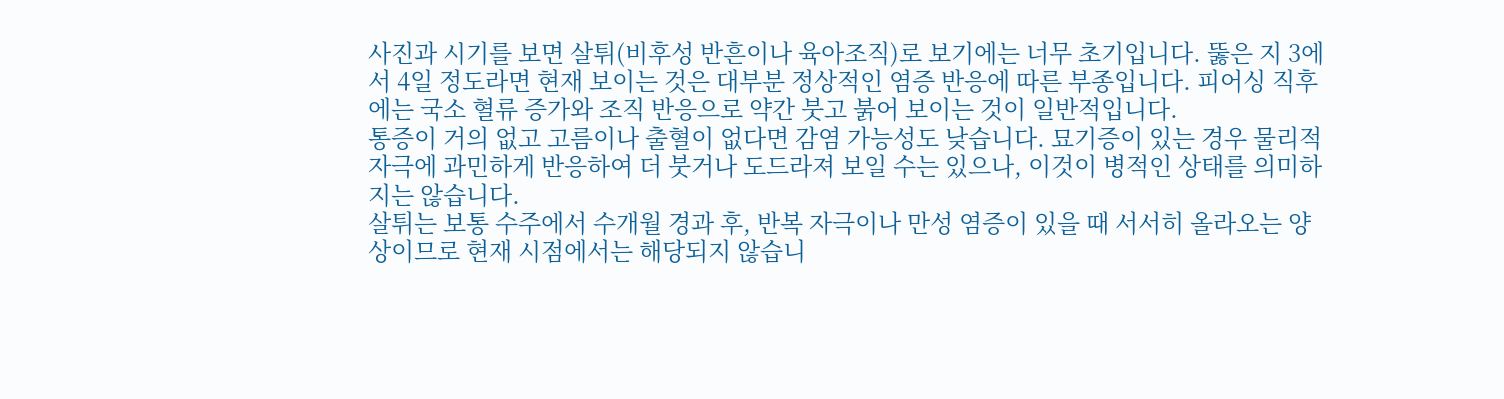사진과 시기를 보면 살튀(비후성 반흔이나 육아조직)로 보기에는 너무 초기입니다. 뚫은 지 3에서 4일 정도라면 현재 보이는 것은 대부분 정상적인 염증 반응에 따른 부종입니다. 피어싱 직후에는 국소 혈류 증가와 조직 반응으로 약간 붓고 붉어 보이는 것이 일반적입니다.
통증이 거의 없고 고름이나 출혈이 없다면 감염 가능성도 낮습니다. 묘기증이 있는 경우 물리적 자극에 과민하게 반응하여 더 붓거나 도드라져 보일 수는 있으나, 이것이 병적인 상태를 의미하지는 않습니다.
살튀는 보통 수주에서 수개월 경과 후, 반복 자극이나 만성 염증이 있을 때 서서히 올라오는 양상이므로 현재 시점에서는 해당되지 않습니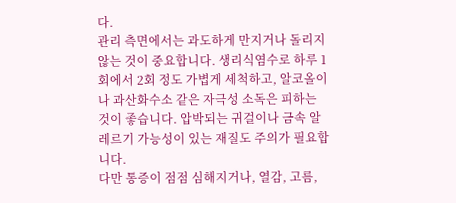다.
관리 측면에서는 과도하게 만지거나 돌리지 않는 것이 중요합니다. 생리식염수로 하루 1회에서 2회 정도 가볍게 세척하고, 알코올이나 과산화수소 같은 자극성 소독은 피하는 것이 좋습니다. 압박되는 귀걸이나 금속 알레르기 가능성이 있는 재질도 주의가 필요합니다.
다만 통증이 점점 심해지거나, 열감, 고름,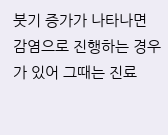붓기 증가가 나타나면 감염으로 진행하는 경우가 있어 그때는 진료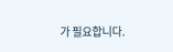가 필요합니다.